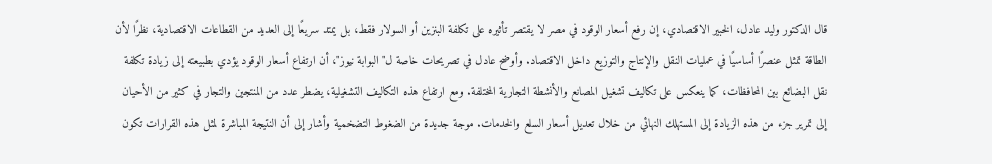قال الدكتور وليد عادل، الخبير الاقتصادي، إن رفع أسعار الوقود في مصر لا يقتصر تأثيره على تكلفة البنزين أو السولار فقط، بل يمتد سريعًا إلى العديد من القطاعات الاقتصادية، نظرًا لأن الطاقة تمثل عنصرًا أساسيًا في عمليات النقل والإنتاج والتوزيع داخل الاقتصاد. وأوضح عادل في تصريحات خاصة ل"البوابة نيوز"، أن ارتفاع أسعار الوقود يؤدي بطبيعته إلى زيادة تكلفة نقل البضائع بين المحافظات، كما ينعكس على تكاليف تشغيل المصانع والأنشطة التجارية المختلفة. ومع ارتفاع هذه التكاليف التشغيلية، يضطر عدد من المنتجين والتجار في كثير من الأحيان إلى تمرير جزء من هذه الزيادة إلى المستهلك النهائي من خلال تعديل أسعار السلع والخدمات. موجة جديدة من الضغوط التضخمية وأشار إلى أن النتيجة المباشرة لمثل هذه القرارات تكون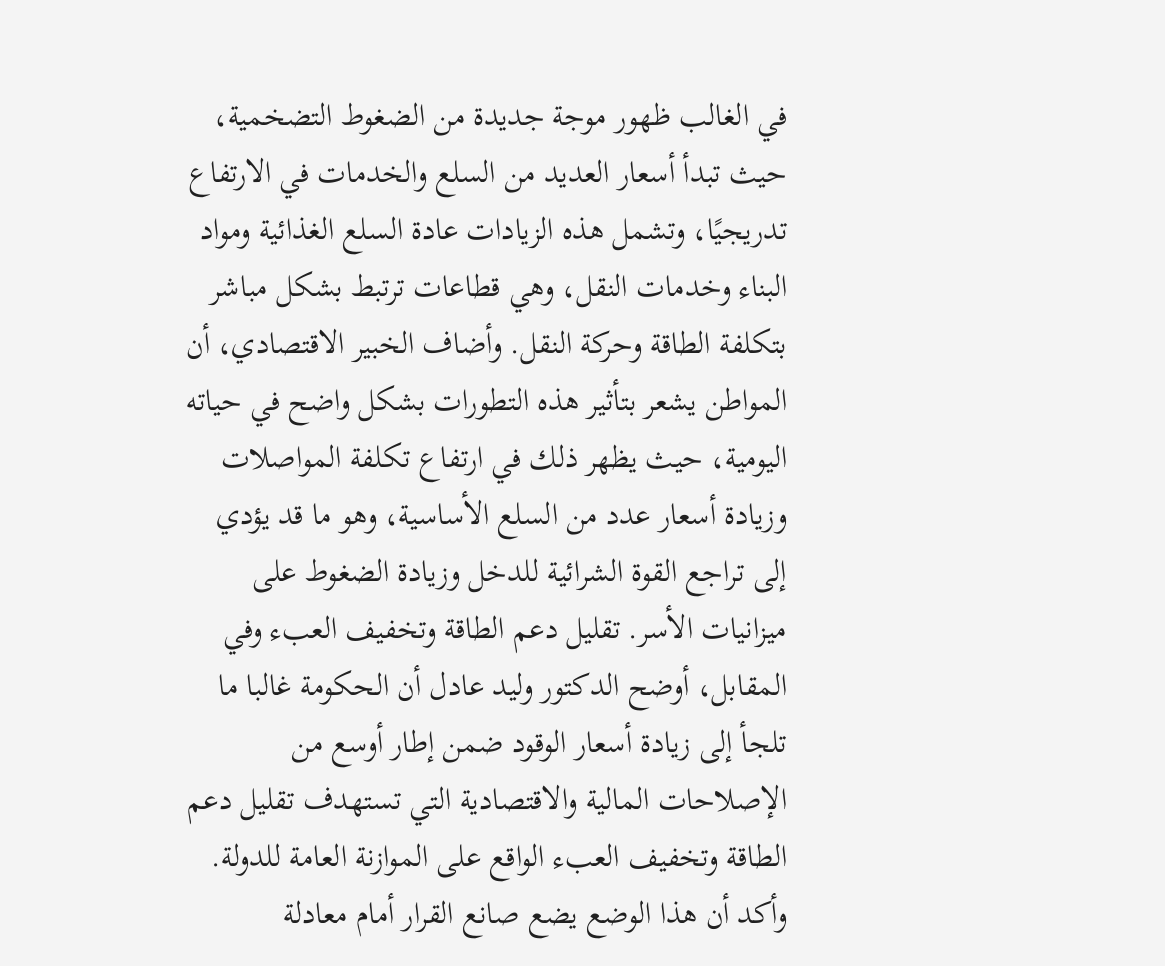في الغالب ظهور موجة جديدة من الضغوط التضخمية، حيث تبدأ أسعار العديد من السلع والخدمات في الارتفاع تدريجيًا، وتشمل هذه الزيادات عادة السلع الغذائية ومواد البناء وخدمات النقل، وهي قطاعات ترتبط بشكل مباشر بتكلفة الطاقة وحركة النقل. وأضاف الخبير الاقتصادي، أن المواطن يشعر بتأثير هذه التطورات بشكل واضح في حياته اليومية، حيث يظهر ذلك في ارتفاع تكلفة المواصلات وزيادة أسعار عدد من السلع الأساسية، وهو ما قد يؤدي إلى تراجع القوة الشرائية للدخل وزيادة الضغوط على ميزانيات الأسر. تقليل دعم الطاقة وتخفيف العبء وفي المقابل، أوضح الدكتور وليد عادل أن الحكومة غالبا ما تلجأ إلى زيادة أسعار الوقود ضمن إطار أوسع من الإصلاحات المالية والاقتصادية التي تستهدف تقليل دعم الطاقة وتخفيف العبء الواقع على الموازنة العامة للدولة. وأكد أن هذا الوضع يضع صانع القرار أمام معادلة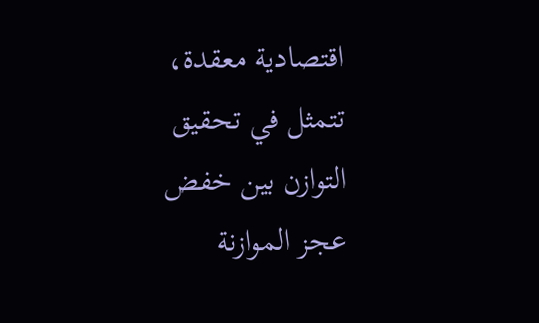اقتصادية معقدة، تتمثل في تحقيق التوازن بين خفض عجز الموازنة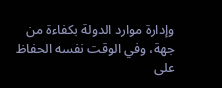وإدارة موارد الدولة بكفاءة من جهة، وفي الوقت نفسه الحفاظ على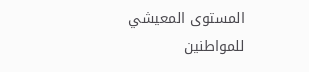المستوى المعيشي للمواطنين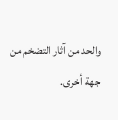والحد من آثار التضخم من جهة أخرى.